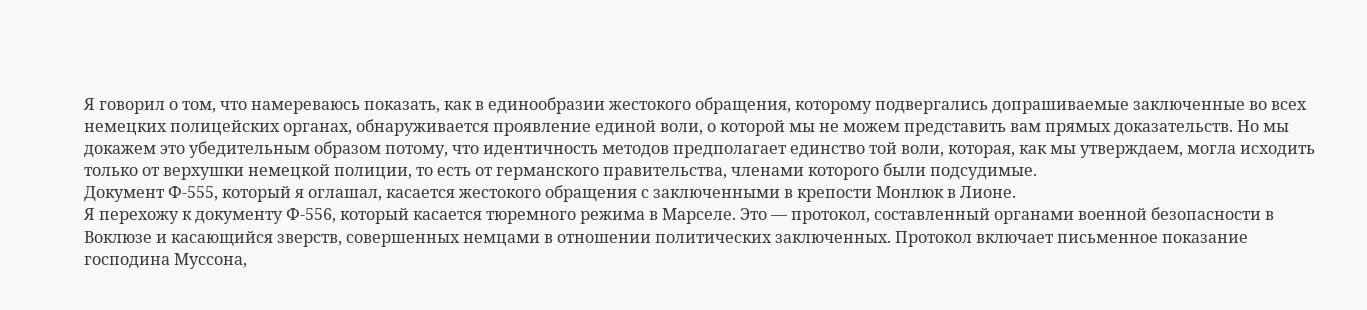Я говорил о том, что намереваюсь показать, как в единообразии жестокого обращения, которому подвергались допрашиваемые заключенные во всех немецких полицейских органах, обнаруживается проявление единой воли, о которой мы не можем представить вам прямых доказательств. Но мы докажем это убедительным образом потому, что идентичность методов предполагает единство той воли, которая, как мы утверждаем, могла исходить только от верхушки немецкой полиции, то есть от германского правительства, членами которого были подсудимые.
Документ Ф-555, который я оглашал, касается жестокого обращения с заключенными в крепости Монлюк в Лионе.
Я перехожу к документу Ф-556, который касается тюремного режима в Марселе. Это — протокол, составленный органами военной безопасности в Воклюзе и касающийся зверств, совершенных немцами в отношении политических заключенных. Протокол включает письменное показание господина Муссона,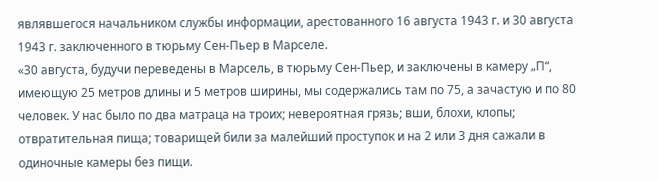являвшегося начальником службы информации, арестованного 16 августа 1943 г. и 30 августа 1943 г. заключенного в тюрьму Сен-Пьер в Марселе.
«30 августа, будучи переведены в Марсель, в тюрьму Сен-Пьер, и заключены в камеру „П“, имеющую 25 метров длины и 5 метров ширины, мы содержались там по 75, а зачастую и по 80 человек. У нас было по два матраца на троих; невероятная грязь; вши, блохи, клопы; отвратительная пища; товарищей били за малейший проступок и на 2 или 3 дня сажали в одиночные камеры без пищи.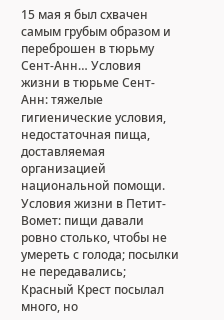15 мая я был схвачен самым грубым образом и переброшен в тюрьму Сент-Анн… Условия жизни в тюрьме Сент-Анн: тяжелые гигиенические условия, недостаточная пища, доставляемая организацией национальной помощи.
Условия жизни в Петит-Вомет: пищи давали ровно столько, чтобы не умереть с голода; посылки не передавались; Красный Крест посылал много, но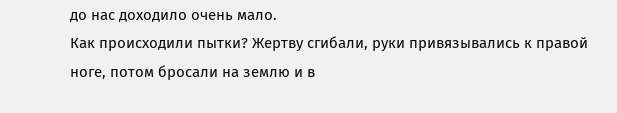до нас доходило очень мало.
Как происходили пытки? Жертву сгибали, руки привязывались к правой ноге, потом бросали на землю и в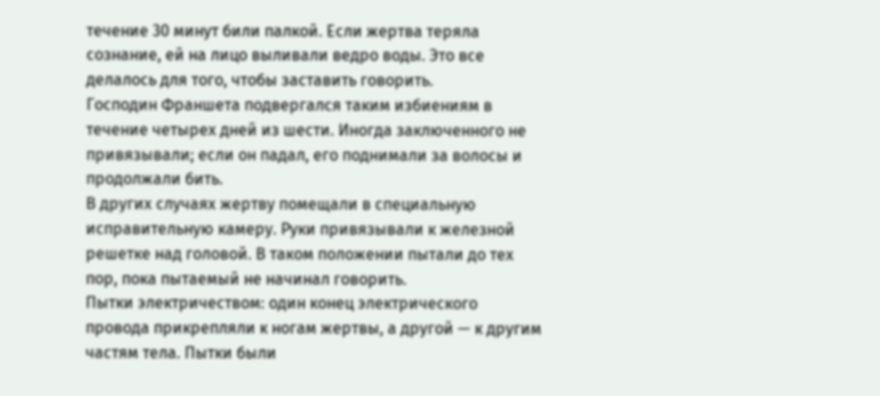течение 30 минут били палкой. Если жертва теряла сознание, ей на лицо выливали ведро воды. Это все делалось для того, чтобы заставить говорить.
Господин Франшета подвергался таким избиениям в течение четырех дней из шести. Иногда заключенного не привязывали; если он падал, его поднимали за волосы и продолжали бить.
В других случаях жертву помещали в специальную исправительную камеру. Руки привязывали к железной решетке над головой. В таком положении пытали до тех пор, пока пытаемый не начинал говорить.
Пытки электричеством: один конец электрического провода прикрепляли к ногам жертвы, а другой — к другим частям тела. Пытки были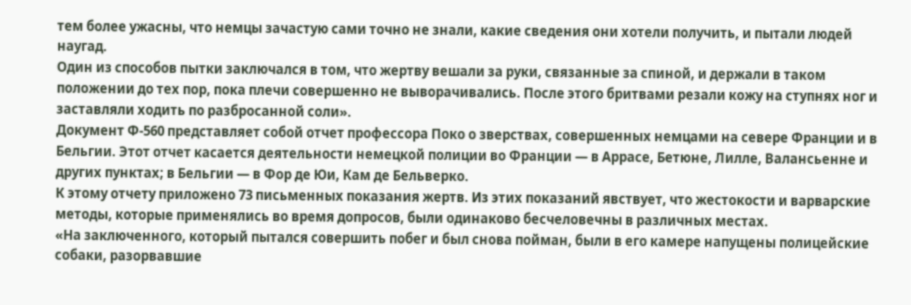тем более ужасны, что немцы зачастую сами точно не знали, какие сведения они хотели получить, и пытали людей наугад.
Один из способов пытки заключался в том, что жертву вешали за руки, связанные за спиной, и держали в таком положении до тех пор, пока плечи совершенно не выворачивались. После этого бритвами резали кожу на ступнях ног и заставляли ходить по разбросанной соли».
Документ Ф-560 представляет собой отчет профессора Поко о зверствах, совершенных немцами на севере Франции и в Бельгии. Этот отчет касается деятельности немецкой полиции во Франции — в Аррасе, Бетюне, Лилле, Валансьенне и других пунктах; в Бельгии — в Фор де Юи, Кам де Бельверко.
К этому отчету приложено 73 письменных показания жертв. Из этих показаний явствует, что жестокости и варварские методы, которые применялись во время допросов, были одинаково бесчеловечны в различных местах.
«На заключенного, который пытался совершить побег и был снова пойман, были в его камере напущены полицейские собаки, разорвавшие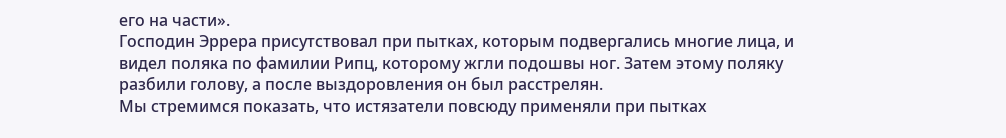его на части».
Господин Эррера присутствовал при пытках, которым подвергались многие лица, и видел поляка по фамилии Рипц, которому жгли подошвы ног. Затем этому поляку разбили голову, а после выздоровления он был расстрелян.
Мы стремимся показать, что истязатели повсюду применяли при пытках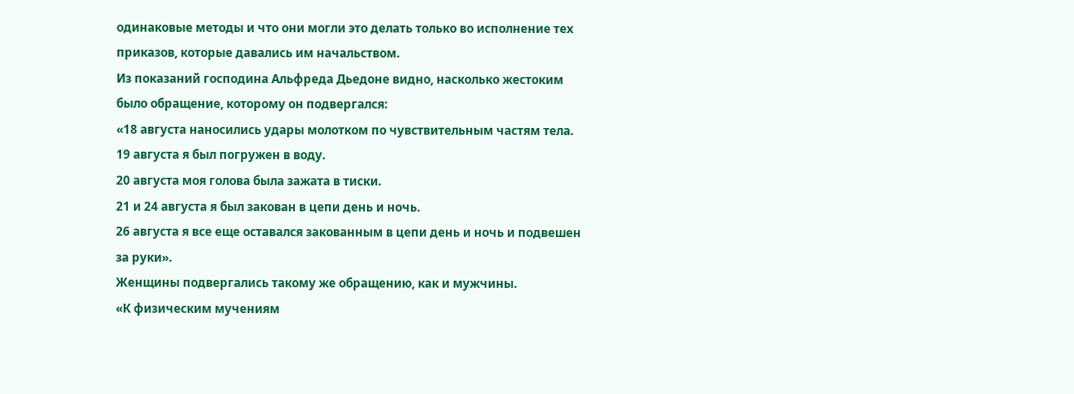одинаковые методы и что они могли это делать только во исполнение тех приказов, которые давались им начальством.
Из показаний господина Альфреда Дьедоне видно, насколько жестоким было обращение, которому он подвергался:
«18 августа наносились удары молотком по чувствительным частям тела.
19 августа я был погружен в воду.
20 августа моя голова была зажата в тиски.
21 и 24 августа я был закован в цепи день и ночь.
26 августа я все еще оставался закованным в цепи день и ночь и подвешен за руки».
Женщины подвергались такому же обращению, как и мужчины.
«К физическим мучениям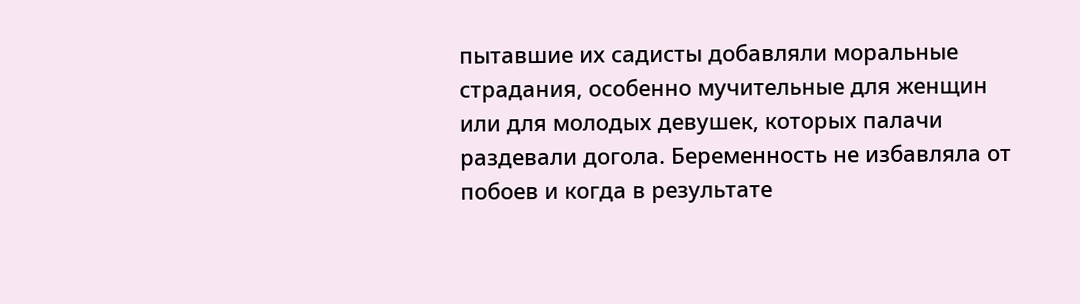пытавшие их садисты добавляли моральные страдания, особенно мучительные для женщин или для молодых девушек, которых палачи раздевали догола. Беременность не избавляла от побоев и когда в результате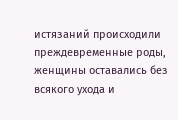истязаний происходили преждевременные роды, женщины оставались без всякого ухода и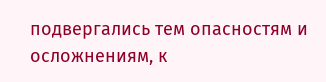подвергались тем опасностям и осложнениям, к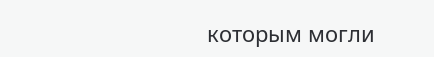которым могли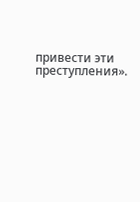привести эти преступления».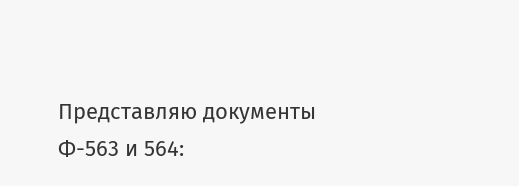Представляю документы Ф-563 и 564: